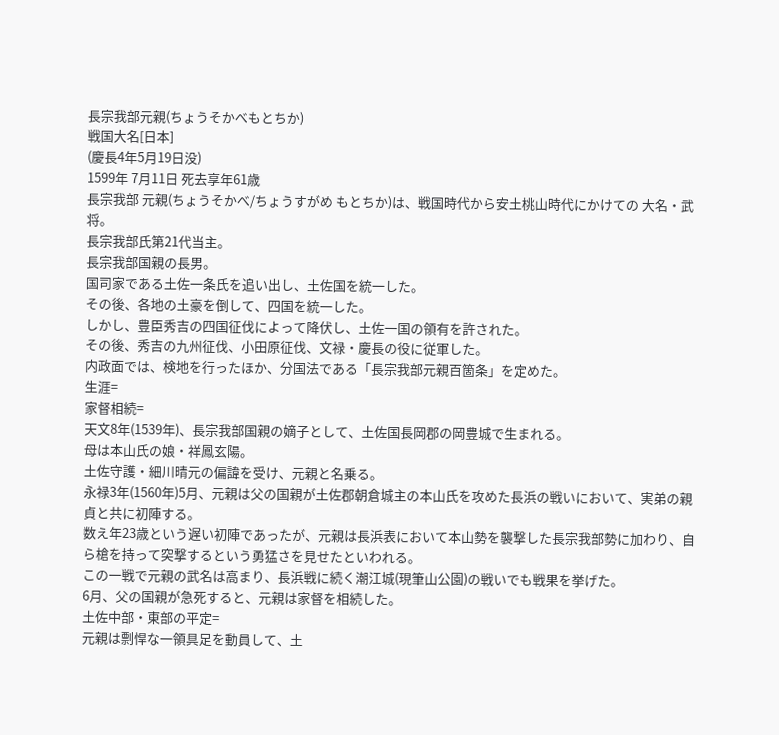長宗我部元親(ちょうそかべもとちか)
戦国大名[日本]
(慶長4年5月19日没)
1599年 7月11日 死去享年61歳
長宗我部 元親(ちょうそかべ/ちょうすがめ もとちか)は、戦国時代から安土桃山時代にかけての 大名・武将。
長宗我部氏第21代当主。
長宗我部国親の長男。
国司家である土佐一条氏を追い出し、土佐国を統一した。
その後、各地の土豪を倒して、四国を統一した。
しかし、豊臣秀吉の四国征伐によって降伏し、土佐一国の領有を許された。
その後、秀吉の九州征伐、小田原征伐、文禄・慶長の役に従軍した。
内政面では、検地を行ったほか、分国法である「長宗我部元親百箇条」を定めた。
生涯=
家督相続=
天文8年(1539年)、長宗我部国親の嫡子として、土佐国長岡郡の岡豊城で生まれる。
母は本山氏の娘・祥鳳玄陽。
土佐守護・細川晴元の偏諱を受け、元親と名乗る。
永禄3年(1560年)5月、元親は父の国親が土佐郡朝倉城主の本山氏を攻めた長浜の戦いにおいて、実弟の親貞と共に初陣する。
数え年23歳という遅い初陣であったが、元親は長浜表において本山勢を襲撃した長宗我部勢に加わり、自ら槍を持って突撃するという勇猛さを見せたといわれる。
この一戦で元親の武名は高まり、長浜戦に続く潮江城(現筆山公園)の戦いでも戦果を挙げた。
6月、父の国親が急死すると、元親は家督を相続した。
土佐中部・東部の平定=
元親は剽悍な一領具足を動員して、土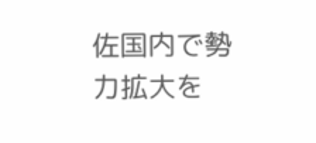佐国内で勢力拡大を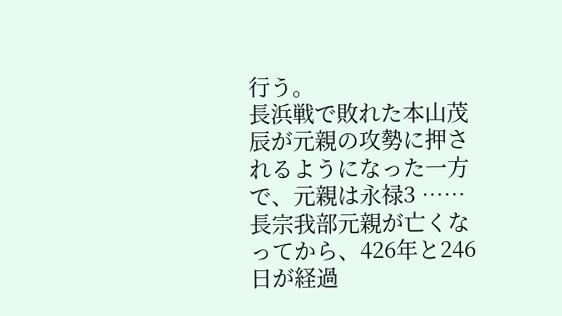行う。
長浜戦で敗れた本山茂辰が元親の攻勢に押されるようになった一方で、元親は永禄3 ……
長宗我部元親が亡くなってから、426年と246日が経過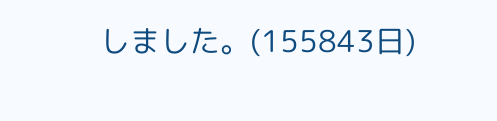しました。(155843日)